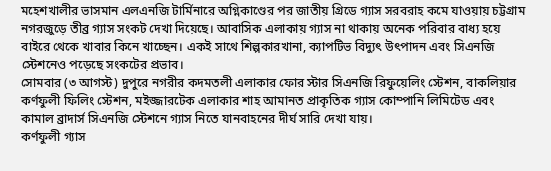মহেশখালীর ভাসমান এলএনজি টার্মিনারে অগ্নিকাণ্ডের পর জাতীয় গ্রিডে গ্যাস সরবরাহ কমে যাওয়ায় চট্টগ্রাম নগরজুড়ে তীব্র গ্যাস সংকট দেখা দিয়েছে। আবাসিক এলাকায় গ্যাস না থাকায় অনেক পরিবার বাধ্য হয়ে বাইরে থেকে খাবার কিনে খাচ্ছেন। একই সাথে শিল্পকারখানা, ক্যাপটিভ বিদ্যুৎ উৎপাদন এবং সিএনজি স্টেশনেও পড়েছে সংকটের প্রভাব।
সোমবার (৩ আগস্ট) দুপুরে নগরীর কদমতলী এলাকার ফোর স্টার সিএনজি রিফুয়েলিং স্টেশন, বাকলিয়ার কর্ণফুলী ফিলিং স্টেশন, মইজ্জারটেক এলাকার শাহ আমানত প্রাকৃতিক গ্যাস কোম্পানি লিমিটেড এবং কামাল ব্রাদার্স সিএনজি স্টেশনে গ্যাস নিতে যানবাহনের দীর্ঘ সারি দেখা যায়।
কর্ণফুলী গ্যাস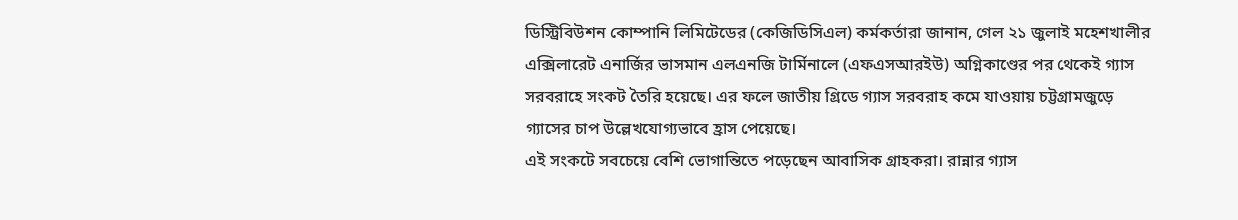ডিস্ট্রিবিউশন কোম্পানি লিমিটেডের (কেজিডিসিএল) কর্মকর্তারা জানান, গেল ২১ জুলাই মহেশখালীর এক্সিলারেট এনার্জির ভাসমান এলএনজি টার্মিনালে (এফএসআরইউ) অগ্নিকাণ্ডের পর থেকেই গ্যাস সরবরাহে সংকট তৈরি হয়েছে। এর ফলে জাতীয় গ্রিডে গ্যাস সরবরাহ কমে যাওয়ায় চট্টগ্রামজুড়ে গ্যাসের চাপ উল্লেখযোগ্যভাবে হ্রাস পেয়েছে।
এই সংকটে সবচেয়ে বেশি ভোগান্তিতে পড়েছেন আবাসিক গ্রাহকরা। রান্নার গ্যাস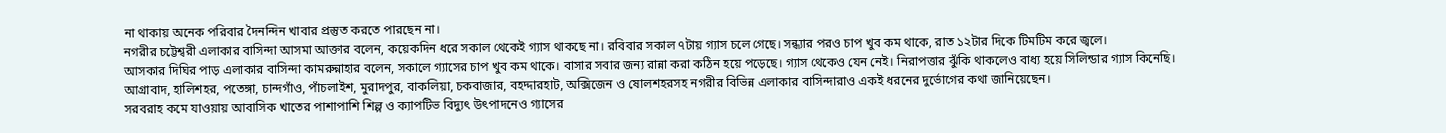না থাকায় অনেক পরিবার দৈনন্দিন খাবার প্রস্তুত করতে পারছেন না।
নগরীর চট্টেশ্বরী এলাকার বাসিন্দা আসমা আক্তার বলেন, কয়েকদিন ধরে সকাল থেকেই গ্যাস থাকছে না। রবিবার সকাল ৭টায় গ্যাস চলে গেছে। সন্ধ্যার পরও চাপ খুব কম থাকে, রাত ১২টার দিকে টিমটিম করে জ্বলে।
আসকার দিঘির পাড় এলাকার বাসিন্দা কামরুন্নাহার বলেন, সকালে গ্যাসের চাপ খুব কম থাকে। বাসার সবার জন্য রান্না করা কঠিন হয়ে পড়েছে। গ্যাস থেকেও যেন নেই। নিরাপত্তার ঝুঁকি থাকলেও বাধ্য হয়ে সিলিন্ডার গ্যাস কিনেছি।
আগ্রাবাদ, হালিশহর, পতেঙ্গা, চান্দগাঁও, পাঁচলাইশ, মুরাদপুর, বাকলিয়া, চকবাজার, বহদ্দারহাট, অক্সিজেন ও ষোলশহরসহ নগরীর বিভিন্ন এলাকার বাসিন্দারাও একই ধরনের দুর্ভোগের কথা জানিয়েছেন।
সরবরাহ কমে যাওয়ায় আবাসিক খাতের পাশাপাশি শিল্প ও ক্যাপটিভ বিদ্যুৎ উৎপাদনেও গ্যাসের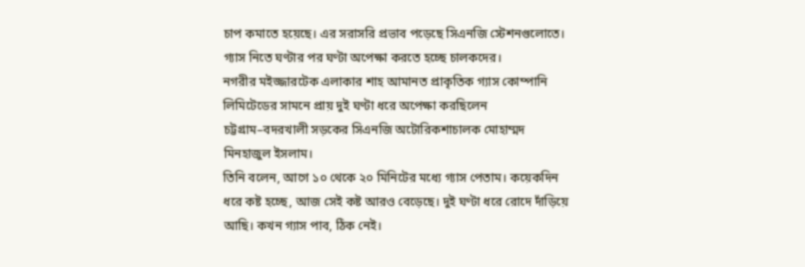চাপ কমাতে হয়েছে। এর সরাসরি প্রভাব পড়েছে সিএনজি স্টেশনগুলোতে। গ্যাস নিতে ঘণ্টার পর ঘণ্টা অপেক্ষা করতে হচ্ছে চালকদের।
নগরীর মইজ্জারটেক এলাকার শাহ আমানত প্রাকৃতিক গ্যাস কোম্পানি লিমিটেডের সামনে প্রায় দুই ঘণ্টা ধরে অপেক্ষা করছিলেন চট্টগ্রাম–বদরখালী সড়কের সিএনজি অটোরিকশাচালক মোহাম্মদ মিনহাজুল ইসলাম।
তিনি বলেন, আগে ১০ থেকে ২০ মিনিটের মধ্যে গ্যাস পেতাম। কয়েকদিন ধরে কষ্ট হচ্ছে, আজ সেই কষ্ট আরও বেড়েছে। দুই ঘণ্টা ধরে রোদে দাঁড়িয়ে আছি। কখন গ্যাস পাব, ঠিক নেই।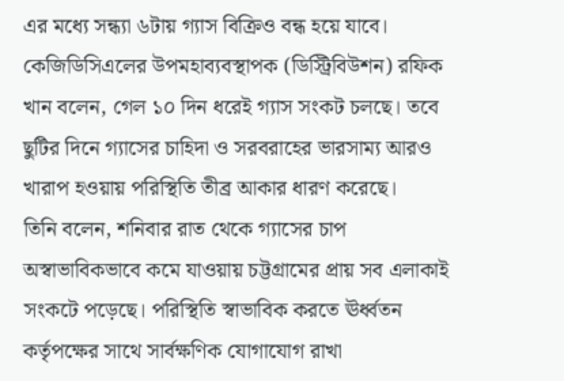এর মধ্যে সন্ধ্যা ৬টায় গ্যাস বিক্রিও বন্ধ হয়ে যাবে।
কেজিডিসিএলের উপমহাব্যবস্থাপক (ডিস্ট্রিবিউশন) রফিক খান বলেন, গেল ১০ দিন ধরেই গ্যাস সংকট চলছে। তবে ছুটির দিনে গ্যাসের চাহিদা ও সরবরাহের ভারসাম্য আরও খারাপ হওয়ায় পরিস্থিতি তীব্র আকার ধারণ করেছে।
তিনি বলেন, শনিবার রাত থেকে গ্যাসের চাপ অস্বাভাবিকভাবে কমে যাওয়ায় চট্টগ্রামের প্রায় সব এলাকাই সংকটে পড়েছে। পরিস্থিতি স্বাভাবিক করতে ঊর্ধ্বতন কর্তৃপক্ষের সাথে সার্বক্ষণিক যোগাযোগ রাখা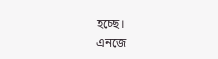হচ্ছে।
এনজে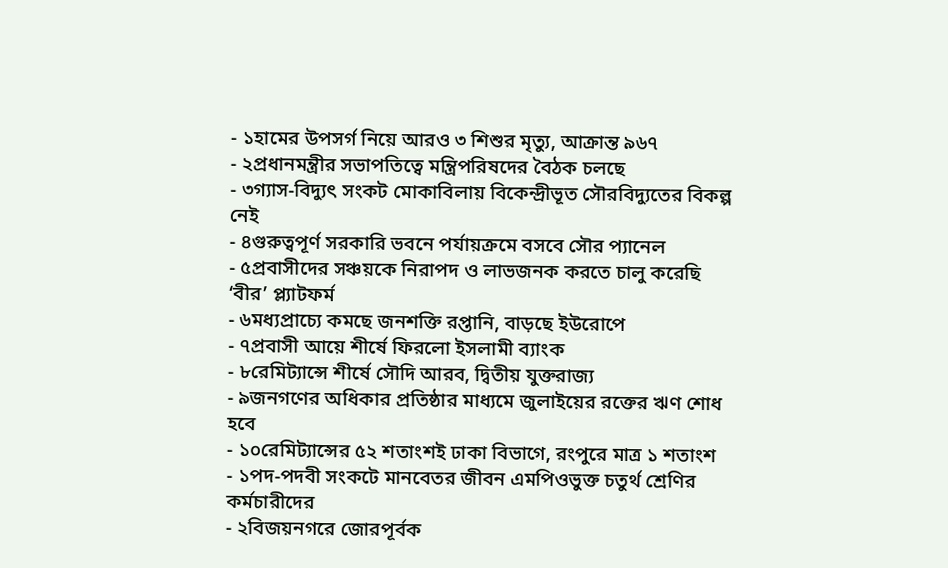- ১হামের উপসর্গ নিয়ে আরও ৩ শিশুর মৃত্যু, আক্রান্ত ৯৬৭
- ২প্রধানমন্ত্রীর সভাপতিত্বে মন্ত্রিপরিষদের বৈঠক চলছে
- ৩গ্যাস-বিদ্যুৎ সংকট মোকাবিলায় বিকেন্দ্রীভূত সৌরবিদ্যুতের বিকল্প নেই
- ৪গুরুত্বপূর্ণ সরকারি ভবনে পর্যায়ক্রমে বসবে সৌর প্যানেল
- ৫প্রবাসীদের সঞ্চয়কে নিরাপদ ও লাভজনক করতে চালু করেছি ‘বীর’ প্ল্যাটফর্ম
- ৬মধ্যপ্রাচ্যে কমছে জনশক্তি রপ্তানি, বাড়ছে ইউরোপে
- ৭প্রবাসী আয়ে শীর্ষে ফিরলো ইসলামী ব্যাংক
- ৮রেমিট্যান্সে শীর্ষে সৌদি আরব, দ্বিতীয় যুক্তরাজ্য
- ৯জনগণের অধিকার প্রতিষ্ঠার মাধ্যমে জুলাইয়ের রক্তের ঋণ শোধ হবে
- ১০রেমিট্যান্সের ৫২ শতাংশই ঢাকা বিভাগে, রংপুরে মাত্র ১ শতাংশ
- ১পদ-পদবী সংকটে মানবেতর জীবন এমপিওভুক্ত চতুর্থ শ্রেণির কর্মচারীদের
- ২বিজয়নগরে জোরপূর্বক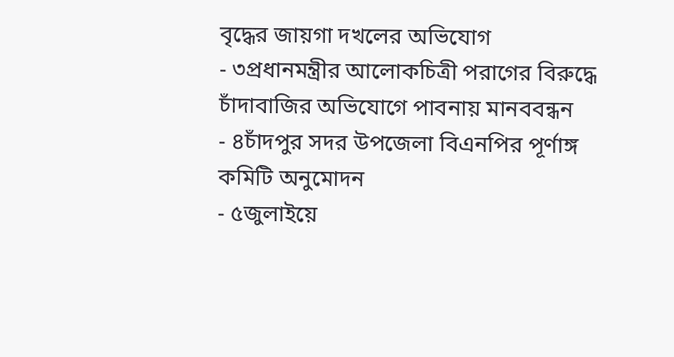বৃদ্ধের জায়গা দখলের অভিযোগ
- ৩প্রধানমন্ত্রীর আলোকচিত্রী পরাগের বিরুদ্ধে চাঁদাবাজির অভিযোগে পাবনায় মানববন্ধন
- ৪চাঁদপুর সদর উপজেলা বিএনপির পূর্ণাঙ্গ কমিটি অনুমোদন
- ৫জুলাইয়ে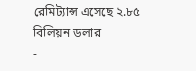রেমিট্যান্স এসেছে ২.৮৫ বিলিয়ন ডলার
-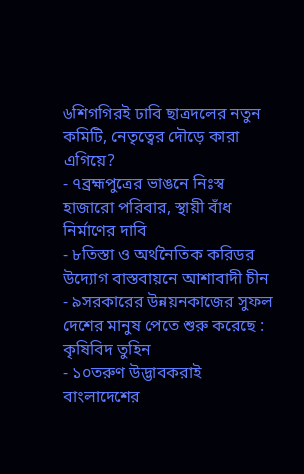৬শিগগিরই ঢাবি ছাত্রদলের নতুন কমিটি, নেতৃত্বের দৌড়ে কারা এগিয়ে?
- ৭ব্রহ্মপুত্রের ভাঙনে নিঃস্ব হাজারো পরিবার, স্থায়ী বাঁধ নির্মাণের দাবি
- ৮তিস্তা ও অর্থনৈতিক করিডর উদ্যোগ বাস্তবায়নে আশাবাদী চীন
- ৯সরকারের উন্নয়নকাজের সুফল দেশের মানুষ পেতে শুরু করেছে : কৃষিবিদ তুহিন
- ১০তরুণ উদ্ভাবকরাই বাংলাদেশের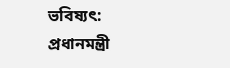ভবিষ্যৎ: প্রধানমন্ত্রী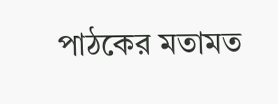পাঠকের মতামত